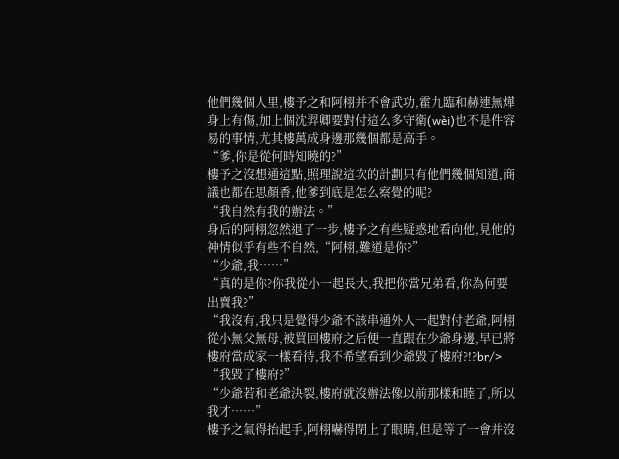他們幾個人里,樓予之和阿栩并不會武功,霍九臨和赫連無燁身上有傷,加上個沈羿卿要對付這么多守衛(wèi)也不是件容易的事情,尤其樓萬成身邊那幾個都是高手。
“爹,你是從何時知曉的?”
樓予之沒想通這點,照理說這次的計劃只有他們幾個知道,商議也都在思顏香,他爹到底是怎么察覺的呢?
“我自然有我的辦法。”
身后的阿栩忽然退了一步,樓予之有些疑惑地看向他,見他的神情似乎有些不自然,“阿栩,難道是你?”
“少爺,我……”
“真的是你?你我從小一起長大,我把你當兄弟看,你為何要出賣我?”
“我沒有,我只是覺得少爺不該串通外人一起對付老爺,阿栩從小無父無母,被買回樓府之后便一直跟在少爺身邊,早已將樓府當成家一樣看待,我不希望看到少爺毀了樓府?!?br/>
“我毀了樓府?”
“少爺若和老爺決裂,樓府就沒辦法像以前那樣和睦了,所以我才……”
樓予之氣得抬起手,阿栩嚇得閉上了眼睛,但是等了一會并沒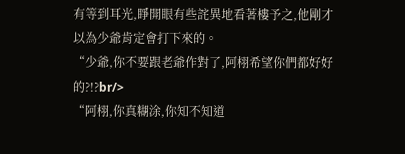有等到耳光,睜開眼有些詫異地看著樓予之,他剛才以為少爺肯定會打下來的。
“少爺,你不要跟老爺作對了,阿栩希望你們都好好的?!?br/>
“阿栩,你真糊涂,你知不知道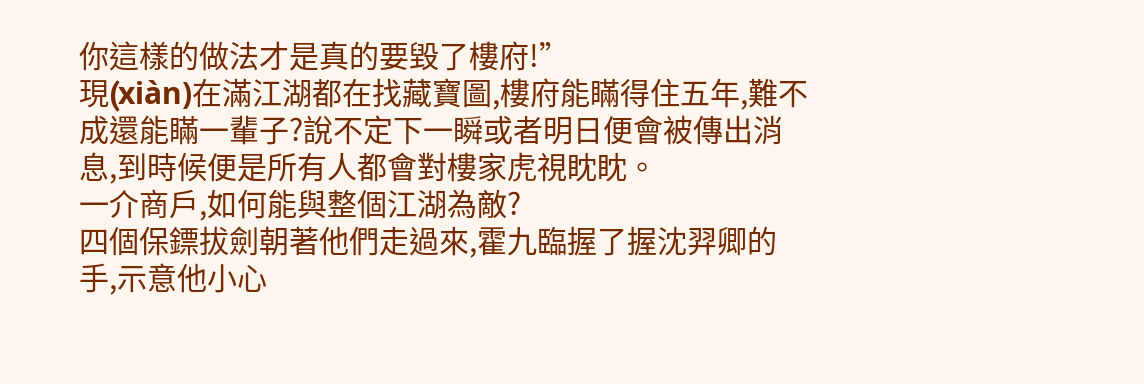你這樣的做法才是真的要毀了樓府!”
現(xiàn)在滿江湖都在找藏寶圖,樓府能瞞得住五年,難不成還能瞞一輩子?說不定下一瞬或者明日便會被傳出消息,到時候便是所有人都會對樓家虎視眈眈。
一介商戶,如何能與整個江湖為敵?
四個保鏢拔劍朝著他們走過來,霍九臨握了握沈羿卿的手,示意他小心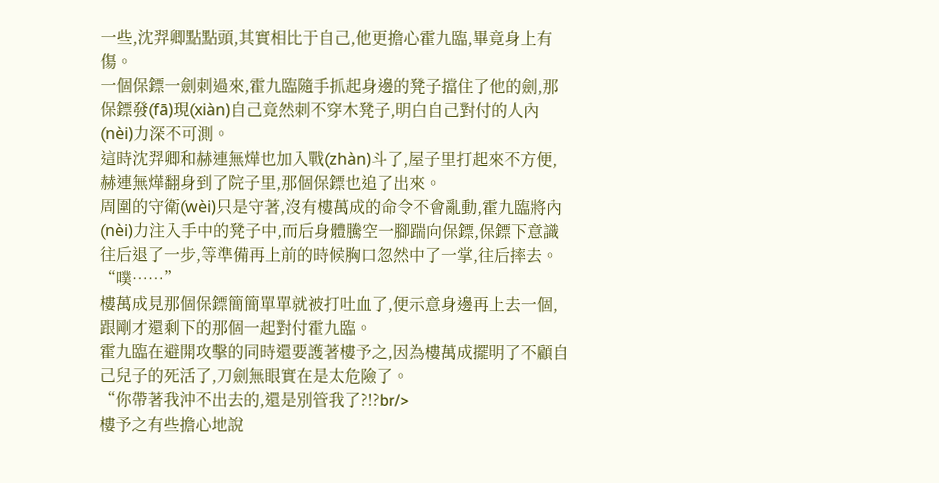一些,沈羿卿點點頭,其實相比于自己,他更擔心霍九臨,畢竟身上有傷。
一個保鏢一劍刺過來,霍九臨隨手抓起身邊的凳子擋住了他的劍,那保鏢發(fā)現(xiàn)自己竟然刺不穿木凳子,明白自己對付的人內(nèi)力深不可測。
這時沈羿卿和赫連無燁也加入戰(zhàn)斗了,屋子里打起來不方便,赫連無燁翻身到了院子里,那個保鏢也追了出來。
周圍的守衛(wèi)只是守著,沒有樓萬成的命令不會亂動,霍九臨將內(nèi)力注入手中的凳子中,而后身體騰空一腳踹向保鏢,保鏢下意識往后退了一步,等準備再上前的時候胸口忽然中了一掌,往后摔去。
“噗……”
樓萬成見那個保鏢簡簡單單就被打吐血了,便示意身邊再上去一個,跟剛才還剩下的那個一起對付霍九臨。
霍九臨在避開攻擊的同時還要護著樓予之,因為樓萬成擺明了不顧自己兒子的死活了,刀劍無眼實在是太危險了。
“你帶著我沖不出去的,還是別管我了?!?br/>
樓予之有些擔心地說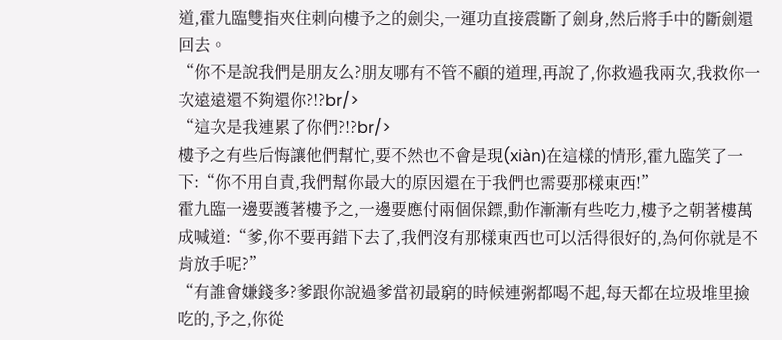道,霍九臨雙指夾住刺向樓予之的劍尖,一運功直接震斷了劍身,然后將手中的斷劍還回去。
“你不是說我們是朋友么?朋友哪有不管不顧的道理,再說了,你救過我兩次,我救你一次遠遠還不夠還你?!?br/>
“這次是我連累了你們?!?br/>
樓予之有些后悔讓他們幫忙,要不然也不會是現(xiàn)在這樣的情形,霍九臨笑了一下:“你不用自責,我們幫你最大的原因還在于我們也需要那樣東西!”
霍九臨一邊要護著樓予之,一邊要應付兩個保鏢,動作漸漸有些吃力,樓予之朝著樓萬成喊道:“爹,你不要再錯下去了,我們沒有那樣東西也可以活得很好的,為何你就是不肯放手呢?”
“有誰會嫌錢多?爹跟你說過爹當初最窮的時候連粥都喝不起,每天都在垃圾堆里撿吃的,予之,你從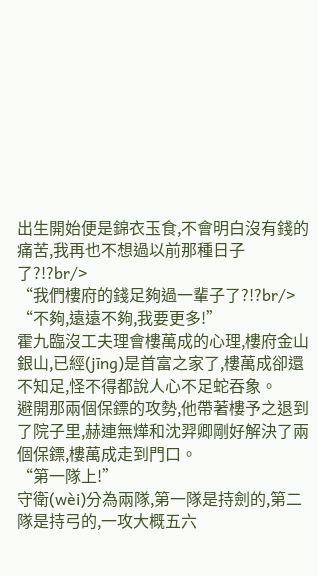出生開始便是錦衣玉食,不會明白沒有錢的痛苦,我再也不想過以前那種日子了?!?br/>
“我們樓府的錢足夠過一輩子了?!?br/>
“不夠,遠遠不夠,我要更多!”
霍九臨沒工夫理會樓萬成的心理,樓府金山銀山,已經(jīng)是首富之家了,樓萬成卻還不知足,怪不得都說人心不足蛇吞象。
避開那兩個保鏢的攻勢,他帶著樓予之退到了院子里,赫連無燁和沈羿卿剛好解決了兩個保鏢,樓萬成走到門口。
“第一隊上!”
守衛(wèi)分為兩隊,第一隊是持劍的,第二隊是持弓的,一攻大概五六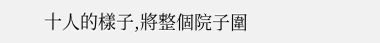十人的樣子,將整個院子圍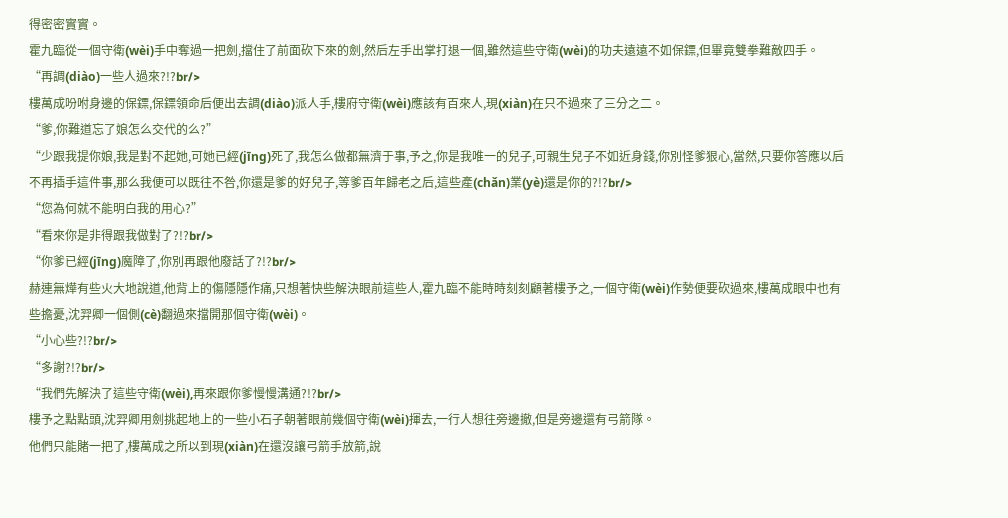得密密實實。
霍九臨從一個守衛(wèi)手中奪過一把劍,擋住了前面砍下來的劍,然后左手出掌打退一個,雖然這些守衛(wèi)的功夫遠遠不如保鏢,但畢竟雙拳難敵四手。
“再調(diào)一些人過來?!?br/>
樓萬成吩咐身邊的保鏢,保鏢領命后便出去調(diào)派人手,樓府守衛(wèi)應該有百來人,現(xiàn)在只不過來了三分之二。
“爹,你難道忘了娘怎么交代的么?”
“少跟我提你娘,我是對不起她,可她已經(jīng)死了,我怎么做都無濟于事,予之,你是我唯一的兒子,可親生兒子不如近身錢,你別怪爹狠心,當然,只要你答應以后不再插手這件事,那么我便可以既往不咎,你還是爹的好兒子,等爹百年歸老之后,這些產(chǎn)業(yè)還是你的?!?br/>
“您為何就不能明白我的用心?”
“看來你是非得跟我做對了?!?br/>
“你爹已經(jīng)魔障了,你別再跟他廢話了?!?br/>
赫連無燁有些火大地說道,他背上的傷隱隱作痛,只想著快些解決眼前這些人,霍九臨不能時時刻刻顧著樓予之,一個守衛(wèi)作勢便要砍過來,樓萬成眼中也有些擔憂,沈羿卿一個側(cè)翻過來擋開那個守衛(wèi)。
“小心些?!?br/>
“多謝?!?br/>
“我們先解決了這些守衛(wèi),再來跟你爹慢慢溝通?!?br/>
樓予之點點頭,沈羿卿用劍挑起地上的一些小石子朝著眼前幾個守衛(wèi)揮去,一行人想往旁邊撤,但是旁邊還有弓箭隊。
他們只能賭一把了,樓萬成之所以到現(xiàn)在還沒讓弓箭手放箭,說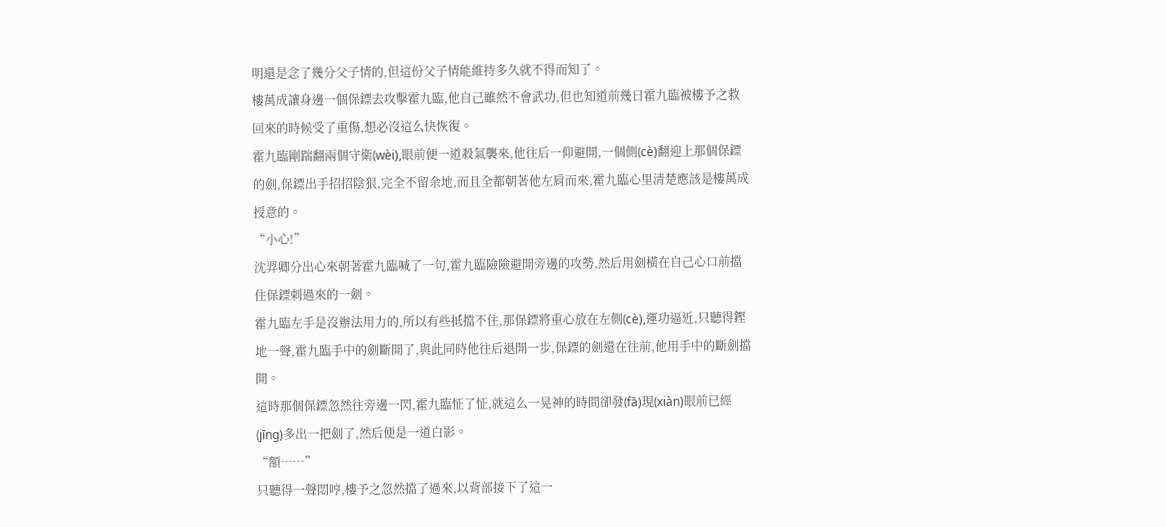明還是念了幾分父子情的,但這份父子情能維持多久就不得而知了。
樓萬成讓身邊一個保鏢去攻擊霍九臨,他自己雖然不會武功,但也知道前幾日霍九臨被樓予之救回來的時候受了重傷,想必沒這么快恢復。
霍九臨剛踹翻兩個守衛(wèi),眼前便一道殺氣襲來,他往后一仰避開,一個側(cè)翻迎上那個保鏢的劍,保鏢出手招招陰狠,完全不留余地,而且全都朝著他左肩而來,霍九臨心里清楚應該是樓萬成授意的。
“小心!”
沈羿卿分出心來朝著霍九臨喊了一句,霍九臨險險避開旁邊的攻勢,然后用劍橫在自己心口前擋住保鏢刺過來的一劍。
霍九臨左手是沒辦法用力的,所以有些抵擋不住,那保鏢將重心放在左側(cè),運功逼近,只聽得鏗地一聲,霍九臨手中的劍斷開了,與此同時他往后退開一步,保鏢的劍還在往前,他用手中的斷劍擋開。
這時那個保鏢忽然往旁邊一閃,霍九臨怔了怔,就這么一晃神的時間卻發(fā)現(xiàn)眼前已經(jīng)多出一把劍了,然后便是一道白影。
“額……”
只聽得一聲悶哼,樓予之忽然擋了過來,以背部接下了這一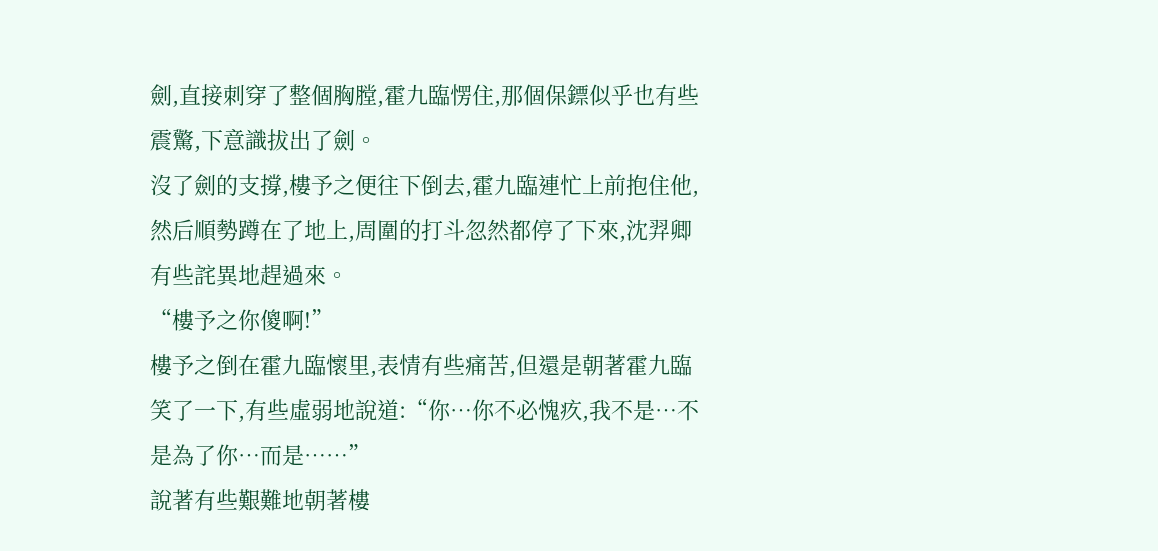劍,直接刺穿了整個胸膛,霍九臨愣住,那個保鏢似乎也有些震驚,下意識拔出了劍。
沒了劍的支撐,樓予之便往下倒去,霍九臨連忙上前抱住他,然后順勢蹲在了地上,周圍的打斗忽然都停了下來,沈羿卿有些詫異地趕過來。
“樓予之你傻啊!”
樓予之倒在霍九臨懷里,表情有些痛苦,但還是朝著霍九臨笑了一下,有些虛弱地說道:“你…你不必愧疚,我不是…不是為了你…而是……”
說著有些艱難地朝著樓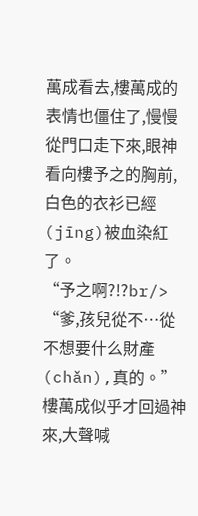萬成看去,樓萬成的表情也僵住了,慢慢從門口走下來,眼神看向樓予之的胸前,白色的衣衫已經(jīng)被血染紅了。
“予之啊?!?br/>
“爹,孩兒從不…從不想要什么財產(chǎn),真的。”
樓萬成似乎才回過神來,大聲喊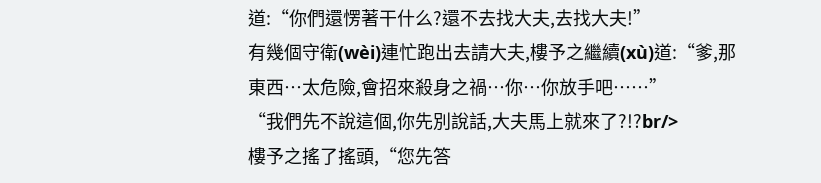道:“你們還愣著干什么?還不去找大夫,去找大夫!”
有幾個守衛(wèi)連忙跑出去請大夫,樓予之繼續(xù)道:“爹,那東西…太危險,會招來殺身之禍…你…你放手吧……”
“我們先不說這個,你先別說話,大夫馬上就來了?!?br/>
樓予之搖了搖頭,“您先答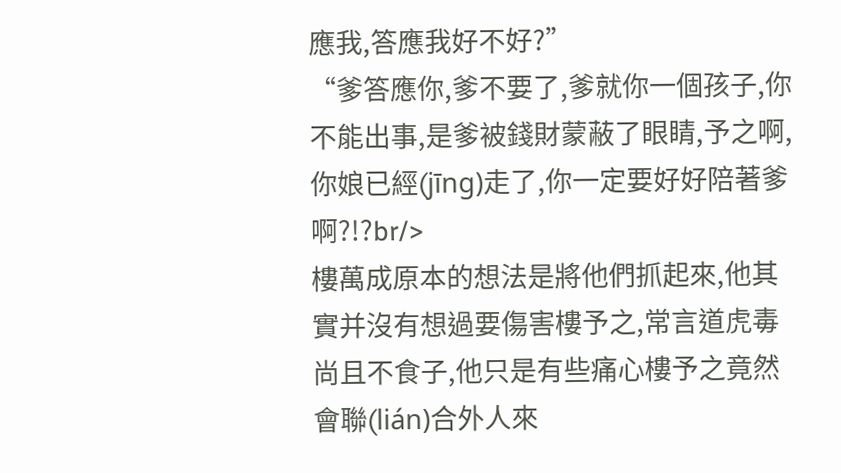應我,答應我好不好?”
“爹答應你,爹不要了,爹就你一個孩子,你不能出事,是爹被錢財蒙蔽了眼睛,予之啊,你娘已經(jīng)走了,你一定要好好陪著爹啊?!?br/>
樓萬成原本的想法是將他們抓起來,他其實并沒有想過要傷害樓予之,常言道虎毒尚且不食子,他只是有些痛心樓予之竟然會聯(lián)合外人來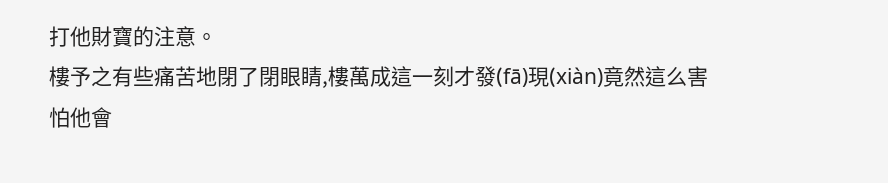打他財寶的注意。
樓予之有些痛苦地閉了閉眼睛,樓萬成這一刻才發(fā)現(xiàn)竟然這么害怕他會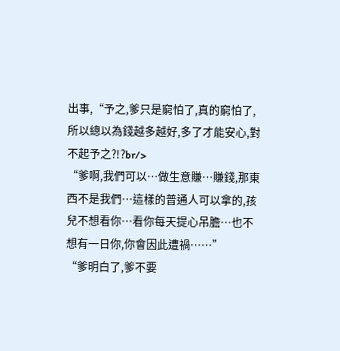出事,“予之,爹只是窮怕了,真的窮怕了,所以總以為錢越多越好,多了才能安心,對不起予之?!?br/>
“爹啊,我們可以…做生意賺…賺錢,那東西不是我們…這樣的普通人可以拿的,孩兒不想看你…看你每天提心吊膽…也不想有一日你,你會因此遭禍……”
“爹明白了,爹不要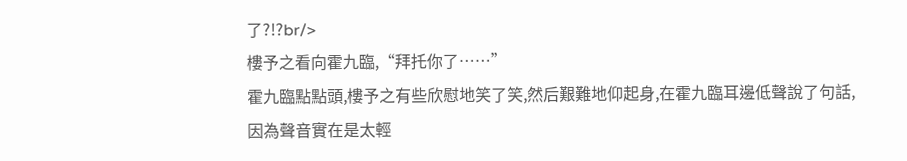了?!?br/>
樓予之看向霍九臨,“拜托你了……”
霍九臨點點頭,樓予之有些欣慰地笑了笑,然后艱難地仰起身,在霍九臨耳邊低聲說了句話,因為聲音實在是太輕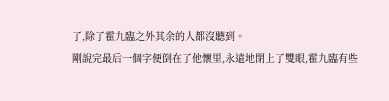了,除了霍九臨之外其余的人都沒聽到。
剛說完最后一個字便倒在了他懷里,永遠地閉上了雙眼,霍九臨有些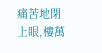痛苦地閉上眼,樓萬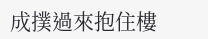成撲過來抱住樓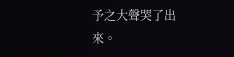予之大聲哭了出來。